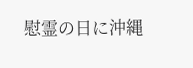慰霊の日に沖縄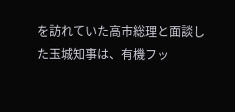を訪れていた高市総理と面談した玉城知事は、有機フッ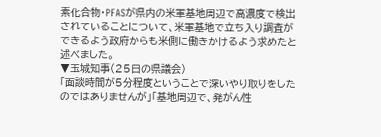素化合物・PFASが県内の米軍基地周辺で高濃度で検出されていることについて、米軍基地で立ち入り調査ができるよう政府からも米側に働きかけるよう求めたと述べました。
▼玉城知事(25日の県議会)
「面談時間が5分程度ということで深いやり取りをしたのではありませんが」「基地周辺で、発がん性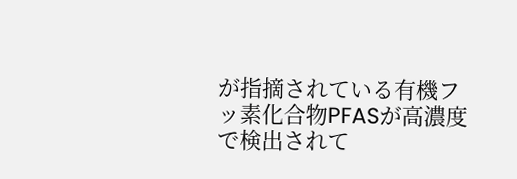が指摘されている有機フッ素化合物PFASが高濃度で検出されて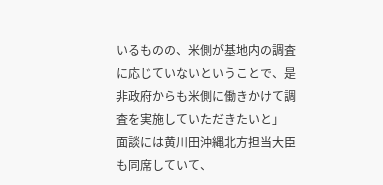いるものの、米側が基地内の調査に応じていないということで、是非政府からも米側に働きかけて調査を実施していただきたいと」
面談には黄川田沖縄北方担当大臣も同席していて、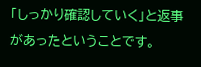「しっかり確認していく」と返事があったということです。